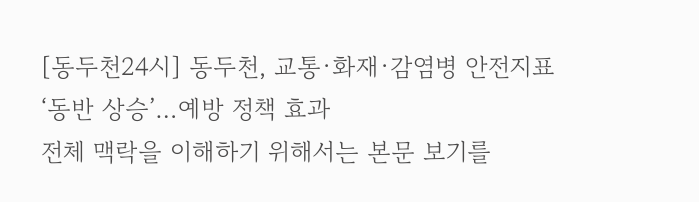[동두천24시] 동두천, 교통·화재·감염병 안전지표 ‘동반 상승’…예방 정책 효과
전체 맥락을 이해하기 위해서는 본문 보기를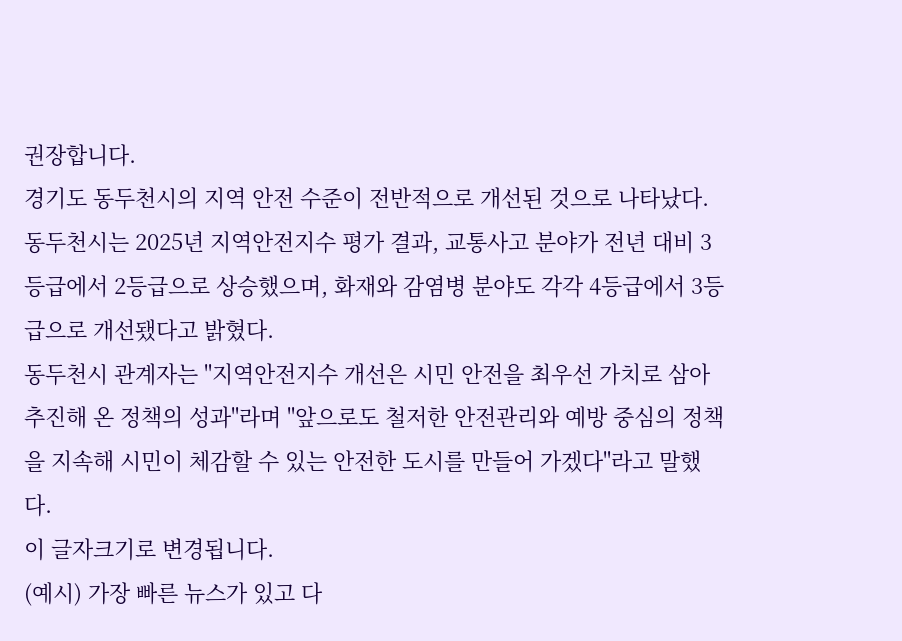권장합니다.
경기도 동두천시의 지역 안전 수준이 전반적으로 개선된 것으로 나타났다.
동두천시는 2025년 지역안전지수 평가 결과, 교통사고 분야가 전년 대비 3등급에서 2등급으로 상승했으며, 화재와 감염병 분야도 각각 4등급에서 3등급으로 개선됐다고 밝혔다.
동두천시 관계자는 "지역안전지수 개선은 시민 안전을 최우선 가치로 삼아 추진해 온 정책의 성과"라며 "앞으로도 철저한 안전관리와 예방 중심의 정책을 지속해 시민이 체감할 수 있는 안전한 도시를 만들어 가겠다"라고 말했다.
이 글자크기로 변경됩니다.
(예시) 가장 빠른 뉴스가 있고 다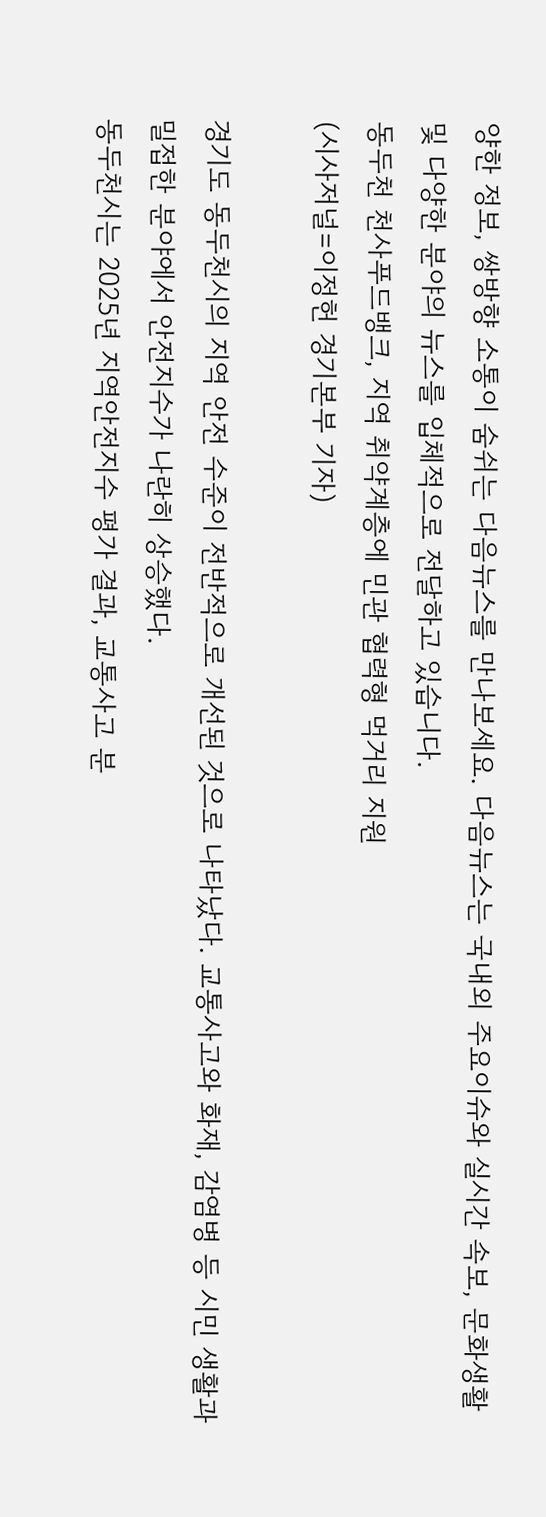양한 정보, 쌍방향 소통이 숨쉬는 다음뉴스를 만나보세요. 다음뉴스는 국내외 주요이슈와 실시간 속보, 문화생활 및 다양한 분야의 뉴스를 입체적으로 전달하고 있습니다.
동두천 천사푸드뱅크, 지역 취약계층에 민관 협력형 먹거리 지원
(시사저널=이정헌 경기본부 기자)

경기도 동두천시의 지역 안전 수준이 전반적으로 개선된 것으로 나타났다. 교통사고와 화재, 감염병 등 시민 생활과 밀접한 분야에서 안전지수가 나란히 상승했다.
동두천시는 2025년 지역안전지수 평가 결과, 교통사고 분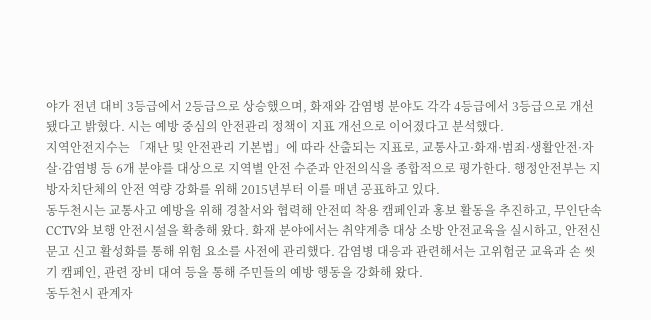야가 전년 대비 3등급에서 2등급으로 상승했으며, 화재와 감염병 분야도 각각 4등급에서 3등급으로 개선됐다고 밝혔다. 시는 예방 중심의 안전관리 정책이 지표 개선으로 이어졌다고 분석했다.
지역안전지수는 「재난 및 안전관리 기본법」에 따라 산출되는 지표로, 교통사고·화재·범죄·생활안전·자살·감염병 등 6개 분야를 대상으로 지역별 안전 수준과 안전의식을 종합적으로 평가한다. 행정안전부는 지방자치단체의 안전 역량 강화를 위해 2015년부터 이를 매년 공표하고 있다.
동두천시는 교통사고 예방을 위해 경찰서와 협력해 안전띠 착용 캠페인과 홍보 활동을 추진하고, 무인단속 CCTV와 보행 안전시설을 확충해 왔다. 화재 분야에서는 취약계층 대상 소방 안전교육을 실시하고, 안전신문고 신고 활성화를 통해 위험 요소를 사전에 관리했다. 감염병 대응과 관련해서는 고위험군 교육과 손 씻기 캠페인, 관련 장비 대여 등을 통해 주민들의 예방 행동을 강화해 왔다.
동두천시 관계자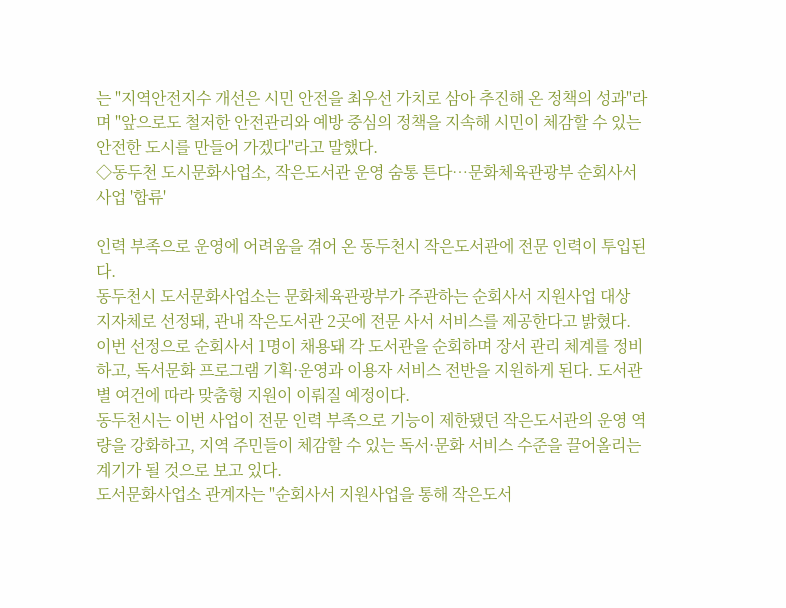는 "지역안전지수 개선은 시민 안전을 최우선 가치로 삼아 추진해 온 정책의 성과"라며 "앞으로도 철저한 안전관리와 예방 중심의 정책을 지속해 시민이 체감할 수 있는 안전한 도시를 만들어 가겠다"라고 말했다.
◇동두천 도시문화사업소, 작은도서관 운영 숨통 튼다…문화체육관광부 순회사서 사업 '합류'

인력 부족으로 운영에 어려움을 겪어 온 동두천시 작은도서관에 전문 인력이 투입된다.
동두천시 도서문화사업소는 문화체육관광부가 주관하는 순회사서 지원사업 대상 지자체로 선정돼, 관내 작은도서관 2곳에 전문 사서 서비스를 제공한다고 밝혔다.
이번 선정으로 순회사서 1명이 채용돼 각 도서관을 순회하며 장서 관리 체계를 정비하고, 독서문화 프로그램 기획·운영과 이용자 서비스 전반을 지원하게 된다. 도서관별 여건에 따라 맞춤형 지원이 이뤄질 예정이다.
동두천시는 이번 사업이 전문 인력 부족으로 기능이 제한됐던 작은도서관의 운영 역량을 강화하고, 지역 주민들이 체감할 수 있는 독서·문화 서비스 수준을 끌어올리는 계기가 될 것으로 보고 있다.
도서문화사업소 관계자는 "순회사서 지원사업을 통해 작은도서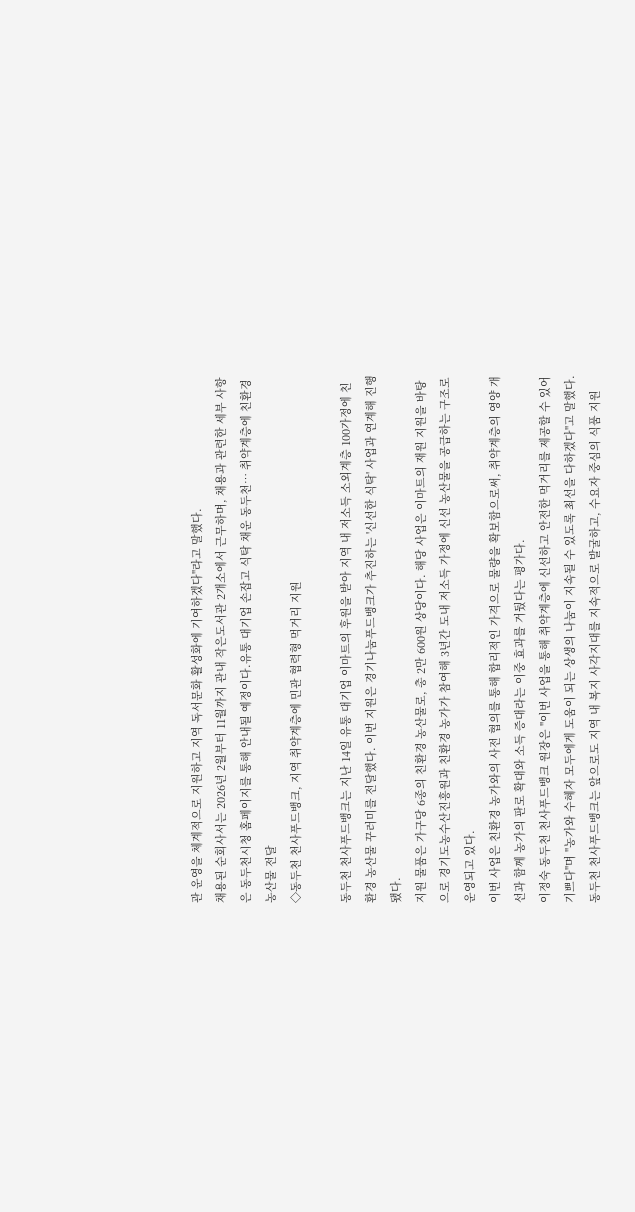관 운영을 체계적으로 지원하고 지역 독서문화 활성화에 기여하겠다"라고 말했다.
채용된 순회사서는 2026년 2월부터 11월까지 관내 작은도서관 2개소에서 근무하며, 채용과 관련한 세부 사항은 동두천시청 홈페이지를 통해 안내될 예정이다.유통 대기업 손잡고 식탁 채운 동두천… 취약계층에 친환경 농산물 전달
◇동두천 천사푸드뱅크, 지역 취약계층에 민관 협력형 먹거리 지원

동두천 천사푸드뱅크는 지난 14일 유통 대기업 이마트의 후원을 받아 지역 내 저소득 소외계층 100가정에 친환경 농산물 꾸러미를 전달했다. 이번 지원은 경기나눔푸드뱅크가 추진하는 '신선한 식탁' 사업과 연계해 진행됐다.
지원 물품은 가구당 6종의 친환경 농산물로, 총 2만 600원 상당이다. 해당 사업은 이마트의 재원 지원을 바탕으로 경기도농수산진흥원과 친환경 농가가 참여해 3년간 도내 저소득 가정에 신선 농산물을 공급하는 구조로 운영되고 있다.
이번 사업은 친환경 농가와의 사전 협의를 통해 합리적인 가격으로 물량을 확보함으로써, 취약계층의 영양 개선과 함께 농가의 판로 확대와 소득 증대라는 이중 효과를 거뒀다는 평가다.
이정숙 동두천 천사푸드뱅크 원장은 "이번 사업을 통해 취약계층에 신선하고 안전한 먹거리를 제공할 수 있어 기쁘다"며 "농가와 수혜자 모두에게 도움이 되는 상생의 나눔이 지속될 수 있도록 최선을 다하겠다"고 말했다.
동두천 천사푸드뱅크는 앞으로도 지역 내 복지 사각지대를 지속적으로 발굴하고, 수요자 중심의 식품 지원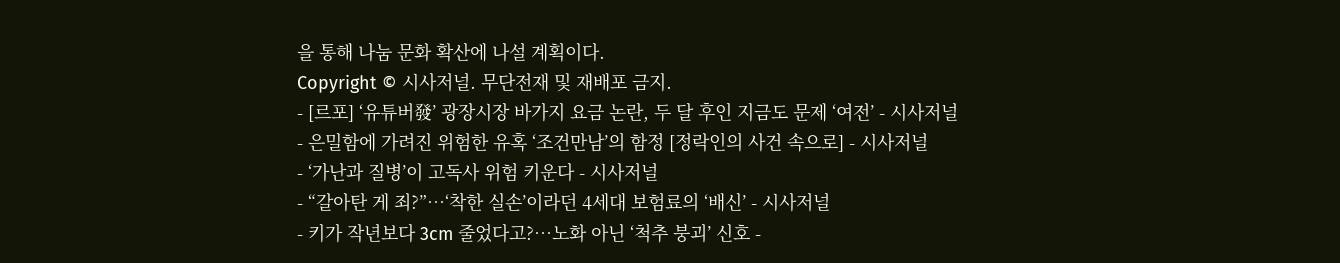을 통해 나눔 문화 확산에 나설 계획이다.
Copyright © 시사저널. 무단전재 및 재배포 금지.
- [르포] ‘유튜버發’ 광장시장 바가지 요금 논란, 두 달 후인 지금도 문제 ‘여전’ - 시사저널
- 은밀함에 가려진 위험한 유혹 ‘조건만남’의 함정 [정락인의 사건 속으로] - 시사저널
- ‘가난과 질병’이 고독사 위험 키운다 - 시사저널
- “갈아탄 게 죄?”…‘착한 실손’이라던 4세대 보험료의 ‘배신’ - 시사저널
- 키가 작년보다 3cm 줄었다고?…노화 아닌 ‘척추 붕괴’ 신호 -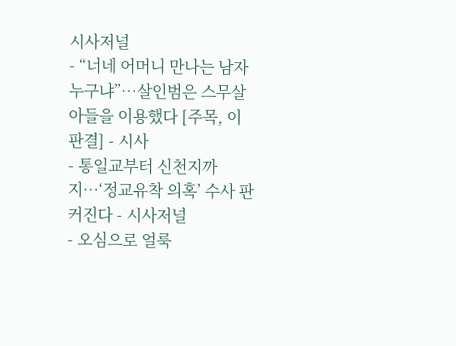시사저널
- “너네 어머니 만나는 남자 누구냐”…살인범은 스무살 아들을 이용했다 [주목, 이 판결] - 시사
- 통일교부터 신천지까지…‘정교유착 의혹’ 수사 판 커진다 - 시사저널
- 오심으로 얼룩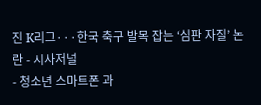진 K리그···한국 축구 발목 잡는 ‘심판 자질’ 논란 - 시사저널
- 청소년 스마트폰 과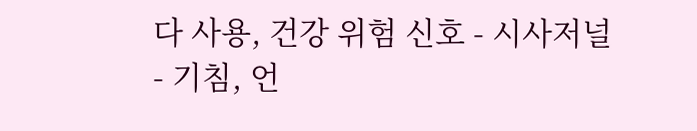다 사용, 건강 위험 신호 - 시사저널
- 기침, 언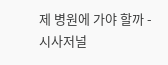제 병원에 가야 할까 - 시사저널